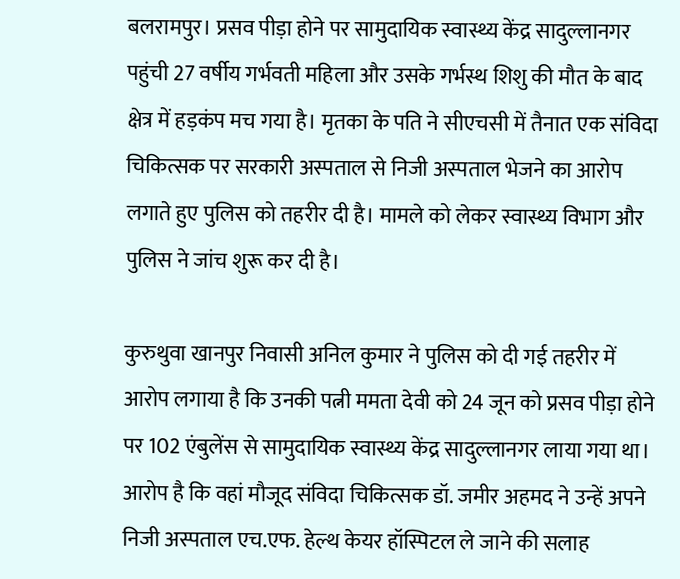बलरामपुर। प्रसव पीड़ा होने पर सामुदायिक स्वास्थ्य केंद्र सादुल्लानगर पहुंची 27 वर्षीय गर्भवती महिला और उसके गर्भस्थ शिशु की मौत के बाद क्षेत्र में हड़कंप मच गया है। मृतका के पति ने सीएचसी में तैनात एक संविदा चिकित्सक पर सरकारी अस्पताल से निजी अस्पताल भेजने का आरोप लगाते हुए पुलिस को तहरीर दी है। मामले को लेकर स्वास्थ्य विभाग और पुलिस ने जांच शुरू कर दी है।

कुरुथुवा खानपुर निवासी अनिल कुमार ने पुलिस को दी गई तहरीर में आरोप लगाया है कि उनकी पत्नी ममता देवी को 24 जून को प्रसव पीड़ा होने पर 102 एंबुलेंस से सामुदायिक स्वास्थ्य केंद्र सादुल्लानगर लाया गया था। आरोप है कि वहां मौजूद संविदा चिकित्सक डॉ. जमीर अहमद ने उन्हें अपने निजी अस्पताल एच.एफ. हेल्थ केयर हॉस्पिटल ले जाने की सलाह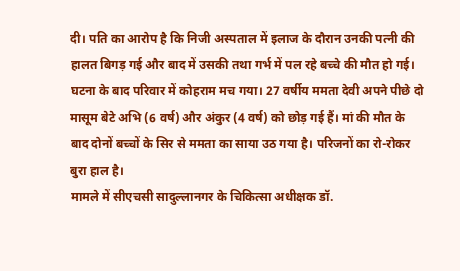दी। पति का आरोप है कि निजी अस्पताल में इलाज के दौरान उनकी पत्नी की हालत बिगड़ गई और बाद में उसकी तथा गर्भ में पल रहे बच्चे की मौत हो गई।
घटना के बाद परिवार में कोहराम मच गया। 27 वर्षीय ममता देवी अपने पीछे दो मासूम बेटे अभि (6 वर्ष) और अंकुर (4 वर्ष) को छोड़ गई हैं। मां की मौत के बाद दोनों बच्चों के सिर से ममता का साया उठ गया है। परिजनों का रो-रोकर बुरा हाल है।
मामले में सीएचसी सादुल्लानगर के चिकित्सा अधीक्षक डॉ.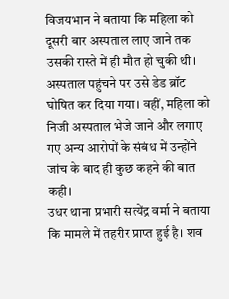विजयभान ने बताया कि महिला को दूसरी बार अस्पताल लाए जाने तक उसकी रास्ते में ही मौत हो चुकी थी। अस्पताल पहुंचने पर उसे डेड ब्रॉट घोषित कर दिया गया। वहीं, महिला को निजी अस्पताल भेजे जाने और लगाए गए अन्य आरोपों के संबंध में उन्होंने जांच के बाद ही कुछ कहने की बात कही।
उधर थाना प्रभारी सत्येंद्र वर्मा ने बताया कि मामले में तहरीर प्राप्त हुई है। शव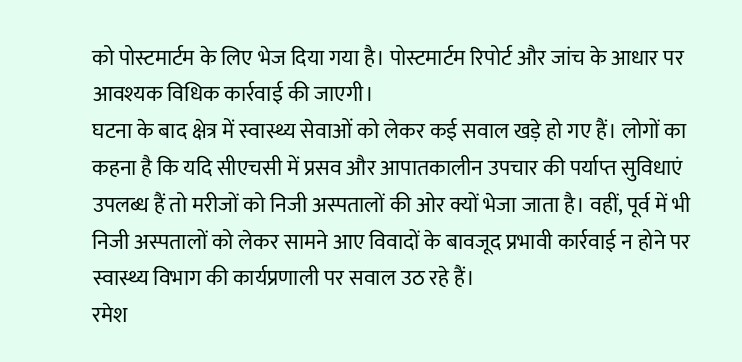को पोस्टमार्टम के लिए भेज दिया गया है। पोस्टमार्टम रिपोर्ट और जांच के आधार पर आवश्यक विधिक कार्रवाई की जाएगी।
घटना के बाद क्षेत्र में स्वास्थ्य सेवाओं को लेकर कई सवाल खड़े हो गए हैं। लोगों का कहना है कि यदि सीएचसी में प्रसव और आपातकालीन उपचार की पर्याप्त सुविधाएं उपलब्ध हैं तो मरीजों को निजी अस्पतालों की ओर क्यों भेजा जाता है। वहीं, पूर्व में भी निजी अस्पतालों को लेकर सामने आए विवादों के बावजूद प्रभावी कार्रवाई न होने पर स्वास्थ्य विभाग की कार्यप्रणाली पर सवाल उठ रहे हैं।
रमेश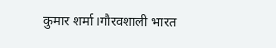कुमार शर्मा।गौरवशाली भारत